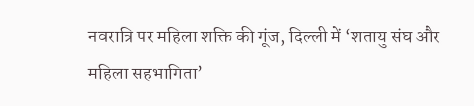नवरात्रि पर महिला शक्ति की गूंज, दिल्ली में ‘शतायु संघ और महिला सहभागिता’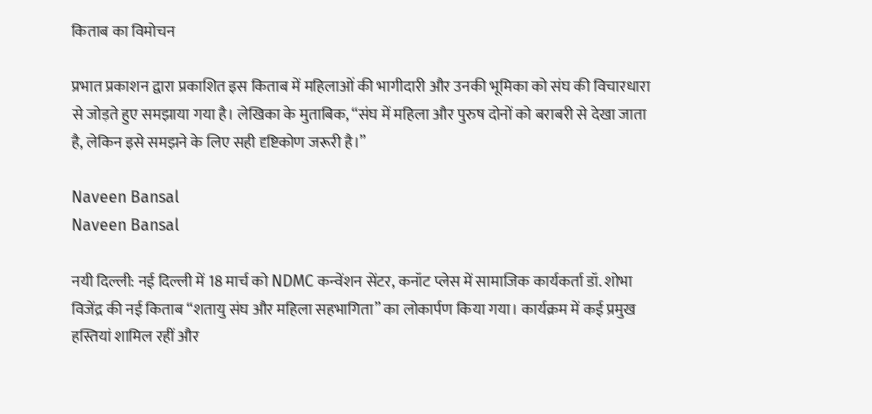किताब का विमोचन

प्रभात प्रकाशन द्वारा प्रकाशित इस किताब में महिलाओं की भागीदारी और उनकी भूमिका को संघ की विचारधारा से जोड़ते हुए समझाया गया है। लेखिका के मुताबिक, “संघ में महिला और पुरुष दोनों को बराबरी से देखा जाता है, लेकिन इसे समझने के लिए सही दृष्टिकोण जरूरी है।”

Naveen Bansal
Naveen Bansal

नयी दिल्ली: नई दिल्ली में 18 मार्च को NDMC कन्वेंशन सेंटर, कनॉट प्लेस में सामाजिक कार्यकर्ता डॉ. शोभा विजेंद्र की नई किताब “शतायु संघ और महिला सहभागिता” का लोकार्पण किया गया। कार्यक्रम में कई प्रमुख हस्तियां शामिल रहीं और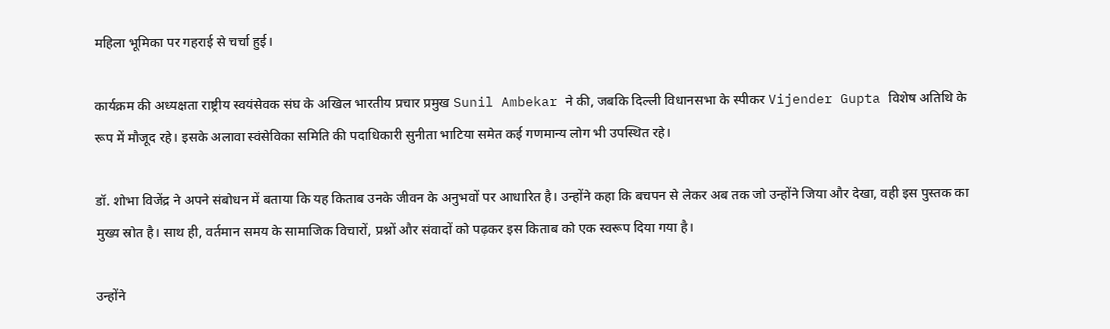महिला भूमिका पर गहराई से चर्चा हुई।

कार्यक्रम की अध्यक्षता राष्ट्रीय स्वयंसेवक संघ के अखिल भारतीय प्रचार प्रमुख Sunil Ambekar ने की, जबकि दिल्ली विधानसभा के स्पीकर Vijender Gupta विशेष अतिथि के रूप में मौजूद रहे। इसके अलावा स्वंसेविका समिति की पदाधिकारी सुनीता भाटिया समेत कई गणमान्य लोग भी उपस्थित रहे।

डॉ. शोभा विजेंद्र ने अपने संबोधन में बताया कि यह किताब उनके जीवन के अनुभवों पर आधारित है। उन्होंने कहा कि बचपन से लेकर अब तक जो उन्होंने जिया और देखा, वही इस पुस्तक का मुख्य स्रोत है। साथ ही, वर्तमान समय के सामाजिक विचारों, प्रश्नों और संवादों को पढ़कर इस किताब को एक स्वरूप दिया गया है।

उन्होंने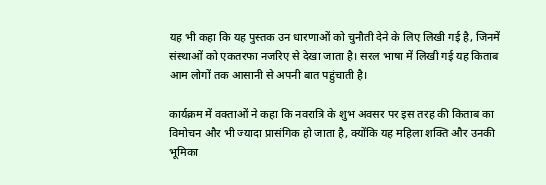यह भी कहा कि यह पुस्तक उन धारणाओं को चुनौती देने के लिए लिखी गई है, जिनमें संस्थाओं को एकतरफा नजरिए से देखा जाता है। सरल भाषा में लिखी गई यह किताब आम लोगों तक आसानी से अपनी बात पहुंचाती है।

कार्यक्रम में वक्ताओं ने कहा कि नवरात्रि के शुभ अवसर पर इस तरह की किताब का विमोचन और भी ज्यादा प्रासंगिक हो जाता है, क्योंकि यह महिला शक्ति और उनकी भूमिका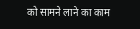को सामने लाने का काम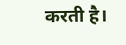करती है।